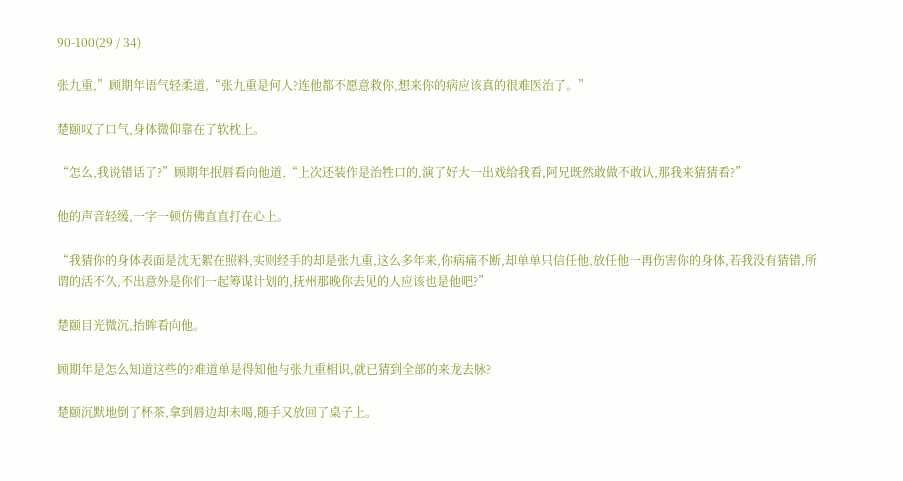90-100(29 / 34)

张九重,”顾期年语气轻柔道,“张九重是何人?连他都不愿意救你,想来你的病应该真的很难医治了。”

楚颐叹了口气,身体微仰靠在了软枕上。

“怎么,我说错话了?”顾期年抿唇看向他道,“上次还装作是治牲口的,演了好大一出戏给我看,阿兄既然敢做不敢认,那我来猜猜看?”

他的声音轻缓,一字一顿仿佛直直打在心上。

“我猜你的身体表面是沈无絮在照料,实则经手的却是张九重,这么多年来,你病痛不断,却单单只信任他,放任他一再伤害你的身体,若我没有猜错,所谓的活不久,不出意外是你们一起筹谋计划的,抚州那晚你去见的人应该也是他吧?”

楚颐目光微沉,抬眸看向他。

顾期年是怎么知道这些的?难道单是得知他与张九重相识,就已猜到全部的来龙去脉?

楚颐沉默地倒了杯茶,拿到唇边却未喝,随手又放回了桌子上。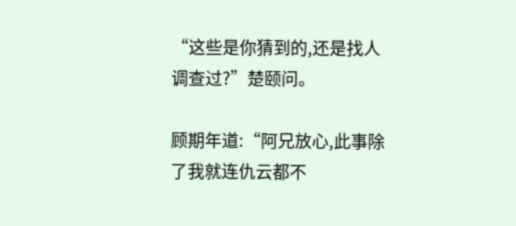“这些是你猜到的,还是找人调查过?”楚颐问。

顾期年道:“阿兄放心,此事除了我就连仇云都不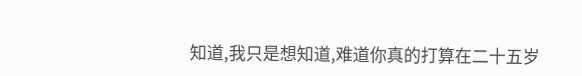知道,我只是想知道,难道你真的打算在二十五岁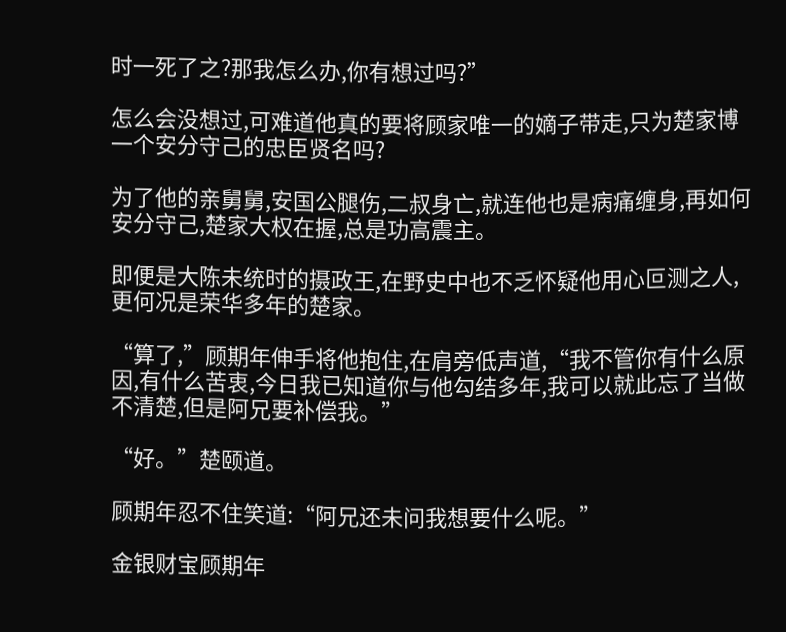时一死了之?那我怎么办,你有想过吗?”

怎么会没想过,可难道他真的要将顾家唯一的嫡子带走,只为楚家博一个安分守己的忠臣贤名吗?

为了他的亲舅舅,安国公腿伤,二叔身亡,就连他也是病痛缠身,再如何安分守己,楚家大权在握,总是功高震主。

即便是大陈未统时的摄政王,在野史中也不乏怀疑他用心叵测之人,更何况是荣华多年的楚家。

“算了,”顾期年伸手将他抱住,在肩旁低声道,“我不管你有什么原因,有什么苦衷,今日我已知道你与他勾结多年,我可以就此忘了当做不清楚,但是阿兄要补偿我。”

“好。”楚颐道。

顾期年忍不住笑道:“阿兄还未问我想要什么呢。”

金银财宝顾期年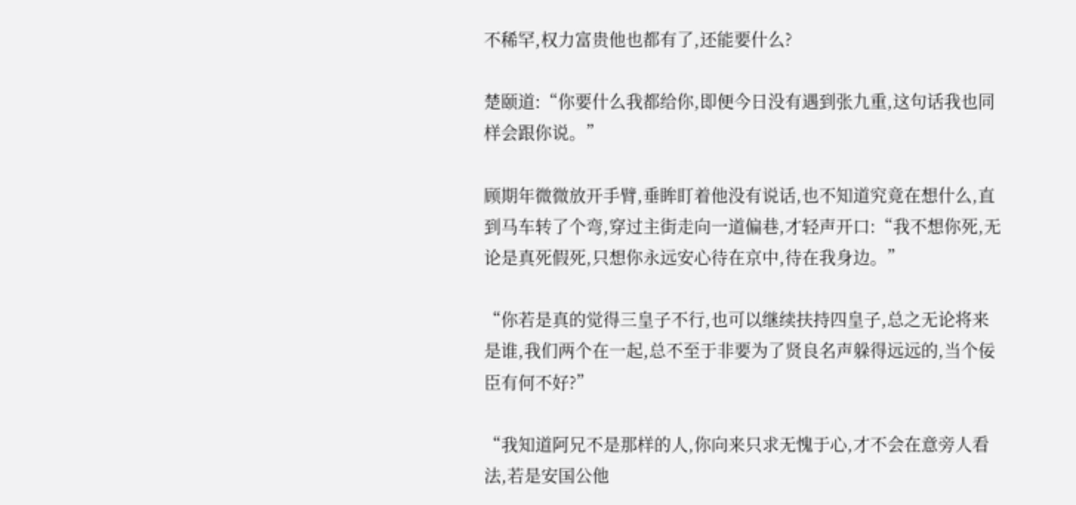不稀罕,权力富贵他也都有了,还能要什么?

楚颐道:“你要什么我都给你,即便今日没有遇到张九重,这句话我也同样会跟你说。”

顾期年微微放开手臂,垂眸盯着他没有说话,也不知道究竟在想什么,直到马车转了个弯,穿过主街走向一道偏巷,才轻声开口:“我不想你死,无论是真死假死,只想你永远安心待在京中,待在我身边。”

“你若是真的觉得三皇子不行,也可以继续扶持四皇子,总之无论将来是谁,我们两个在一起,总不至于非要为了贤良名声躲得远远的,当个佞臣有何不好?”

“我知道阿兄不是那样的人,你向来只求无愧于心,才不会在意旁人看法,若是安国公他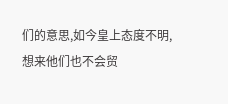们的意思,如今皇上态度不明,想来他们也不会贸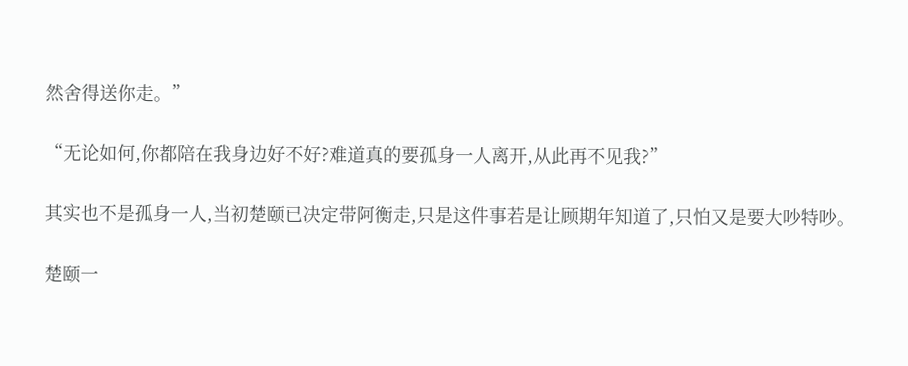然舍得送你走。”

“无论如何,你都陪在我身边好不好?难道真的要孤身一人离开,从此再不见我?”

其实也不是孤身一人,当初楚颐已决定带阿衡走,只是这件事若是让顾期年知道了,只怕又是要大吵特吵。

楚颐一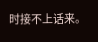时接不上话来。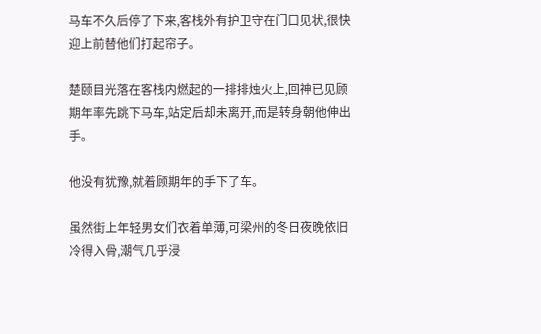马车不久后停了下来,客栈外有护卫守在门口见状,很快迎上前替他们打起帘子。

楚颐目光落在客栈内燃起的一排排烛火上,回神已见顾期年率先跳下马车,站定后却未离开,而是转身朝他伸出手。

他没有犹豫,就着顾期年的手下了车。

虽然街上年轻男女们衣着单薄,可梁州的冬日夜晚依旧冷得入骨,潮气几乎浸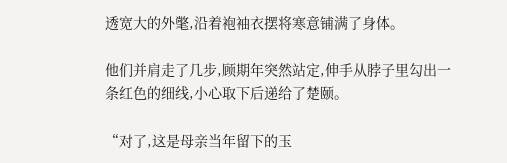透宽大的外氅,沿着袍袖衣摆将寒意铺满了身体。

他们并肩走了几步,顾期年突然站定,伸手从脖子里勾出一条红色的细线,小心取下后递给了楚颐。

“对了,这是母亲当年留下的玉